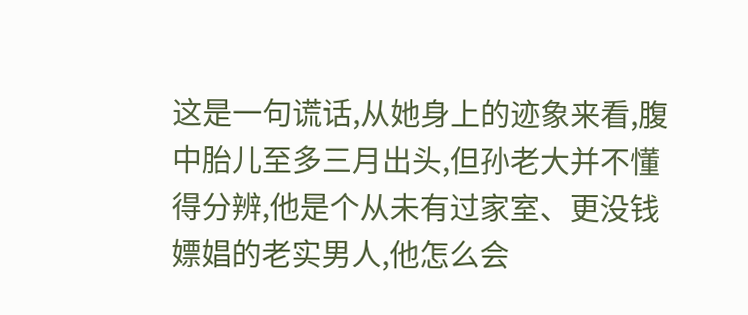这是一句谎话,从她身上的迹象来看,腹中胎儿至多三月出头,但孙老大并不懂得分辨,他是个从未有过家室、更没钱嫖娼的老实男人,他怎么会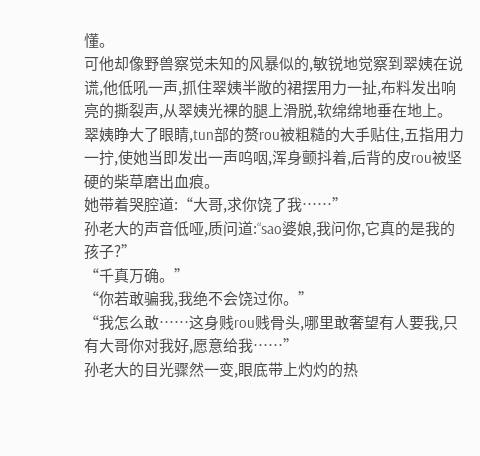懂。
可他却像野兽察觉未知的风暴似的,敏锐地觉察到翠姨在说谎,他低吼一声,抓住翠姨半敞的裙摆用力一扯,布料发出响亮的撕裂声,从翠姨光裸的腿上滑脱,软绵绵地垂在地上。
翠姨睁大了眼睛,tun部的赘rou被粗糙的大手贴住,五指用力一拧,使她当即发出一声呜咽,浑身颤抖着,后背的皮rou被坚硬的柴草磨出血痕。
她带着哭腔道:“大哥,求你饶了我……”
孙老大的声音低哑,质问道:“sao婆娘,我问你,它真的是我的孩子?”
“千真万确。”
“你若敢骗我,我绝不会饶过你。”
“我怎么敢……这身贱rou贱骨头,哪里敢奢望有人要我,只有大哥你对我好,愿意给我……”
孙老大的目光骤然一变,眼底带上灼灼的热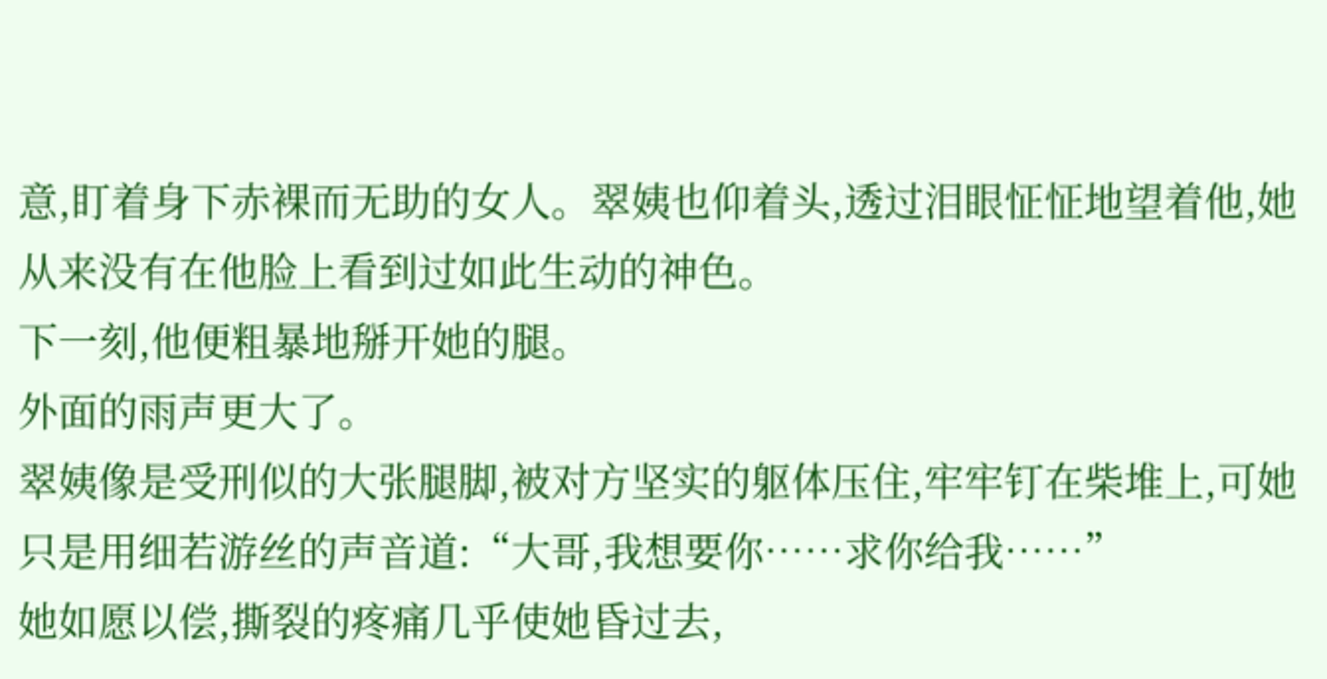意,盯着身下赤裸而无助的女人。翠姨也仰着头,透过泪眼怔怔地望着他,她从来没有在他脸上看到过如此生动的神色。
下一刻,他便粗暴地掰开她的腿。
外面的雨声更大了。
翠姨像是受刑似的大张腿脚,被对方坚实的躯体压住,牢牢钉在柴堆上,可她只是用细若游丝的声音道:“大哥,我想要你……求你给我……”
她如愿以偿,撕裂的疼痛几乎使她昏过去,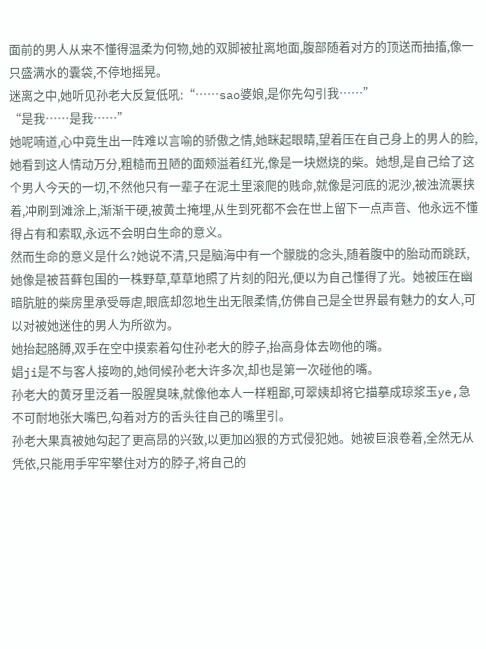面前的男人从来不懂得温柔为何物,她的双脚被扯离地面,腹部随着对方的顶送而抽搐,像一只盛满水的囊袋,不停地摇晃。
迷离之中,她听见孙老大反复低吼:“……sao婆娘,是你先勾引我……”
“是我……是我……”
她呢喃道,心中竟生出一阵难以言喻的骄傲之情,她眯起眼睛,望着压在自己身上的男人的脸,她看到这人情动万分,粗糙而丑陋的面颊溢着红光,像是一块燃烧的柴。她想,是自己给了这个男人今天的一切,不然他只有一辈子在泥土里滚爬的贱命,就像是河底的泥沙,被浊流裹挟着,冲刷到滩涂上,渐渐干硬,被黄土掩埋,从生到死都不会在世上留下一点声音、他永远不懂得占有和索取,永远不会明白生命的意义。
然而生命的意义是什么?她说不清,只是脑海中有一个朦胧的念头,随着腹中的胎动而跳跃,她像是被苔藓包围的一株野草,草草地照了片刻的阳光,便以为自己懂得了光。她被压在幽暗肮脏的柴房里承受辱虐,眼底却忽地生出无限柔情,仿佛自己是全世界最有魅力的女人,可以对被她迷住的男人为所欲为。
她抬起胳膊,双手在空中摸索着勾住孙老大的脖子,抬高身体去吻他的嘴。
娼ji是不与客人接吻的,她伺候孙老大许多次,却也是第一次碰他的嘴。
孙老大的黄牙里泛着一股腥臭味,就像他本人一样粗鄙,可翠姨却将它描摹成琼浆玉ye,急不可耐地张大嘴巴,勾着对方的舌头往自己的嘴里引。
孙老大果真被她勾起了更高昂的兴致,以更加凶狠的方式侵犯她。她被巨浪卷着,全然无从凭依,只能用手牢牢攀住对方的脖子,将自己的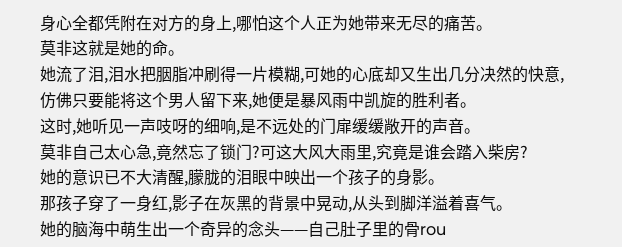身心全都凭附在对方的身上,哪怕这个人正为她带来无尽的痛苦。
莫非这就是她的命。
她流了泪,泪水把胭脂冲刷得一片模糊,可她的心底却又生出几分决然的快意,仿佛只要能将这个男人留下来,她便是暴风雨中凯旋的胜利者。
这时,她听见一声吱呀的细响,是不远处的门扉缓缓敞开的声音。
莫非自己太心急,竟然忘了锁门?可这大风大雨里,究竟是谁会踏入柴房?
她的意识已不大清醒,朦胧的泪眼中映出一个孩子的身影。
那孩子穿了一身红,影子在灰黑的背景中晃动,从头到脚洋溢着喜气。
她的脑海中萌生出一个奇异的念头——自己肚子里的骨rou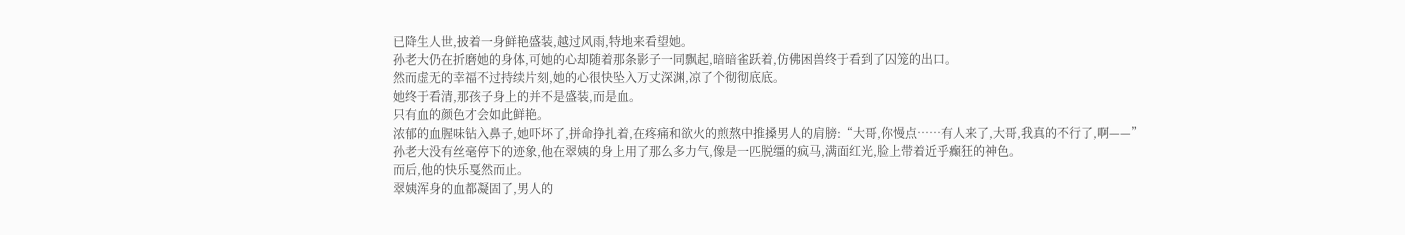已降生人世,披着一身鲜艳盛装,越过风雨,特地来看望她。
孙老大仍在折磨她的身体,可她的心却随着那条影子一同飘起,暗暗雀跃着,仿佛困兽终于看到了囚笼的出口。
然而虚无的幸福不过持续片刻,她的心很快坠入万丈深渊,凉了个彻彻底底。
她终于看清,那孩子身上的并不是盛装,而是血。
只有血的颜色才会如此鲜艳。
浓郁的血腥味钻入鼻子,她吓坏了,拼命挣扎着,在疼痛和欲火的煎熬中推搡男人的肩膀:“大哥,你慢点……有人来了,大哥,我真的不行了,啊——”
孙老大没有丝毫停下的迹象,他在翠姨的身上用了那么多力气,像是一匹脱缰的疯马,满面红光,脸上带着近乎癫狂的神色。
而后,他的快乐戛然而止。
翠姨浑身的血都凝固了,男人的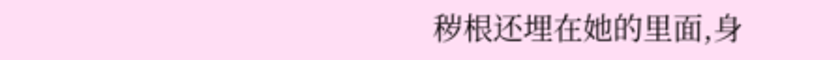秽根还埋在她的里面,身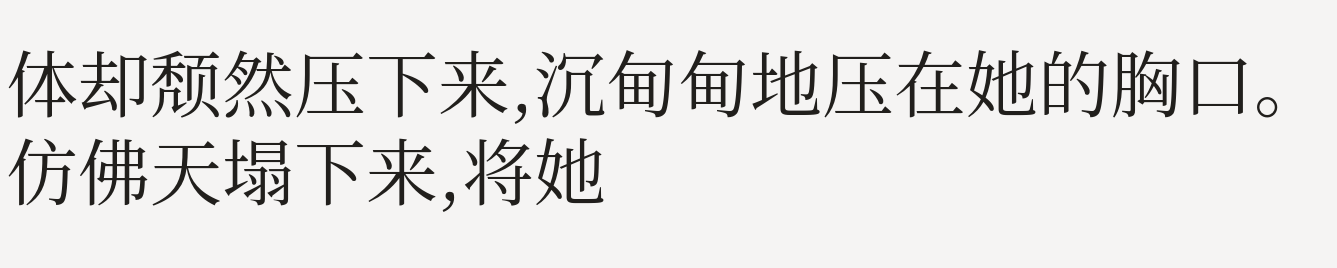体却颓然压下来,沉甸甸地压在她的胸口。
仿佛天塌下来,将她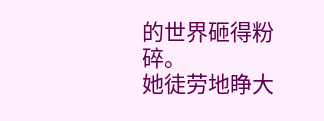的世界砸得粉碎。
她徒劳地睁大